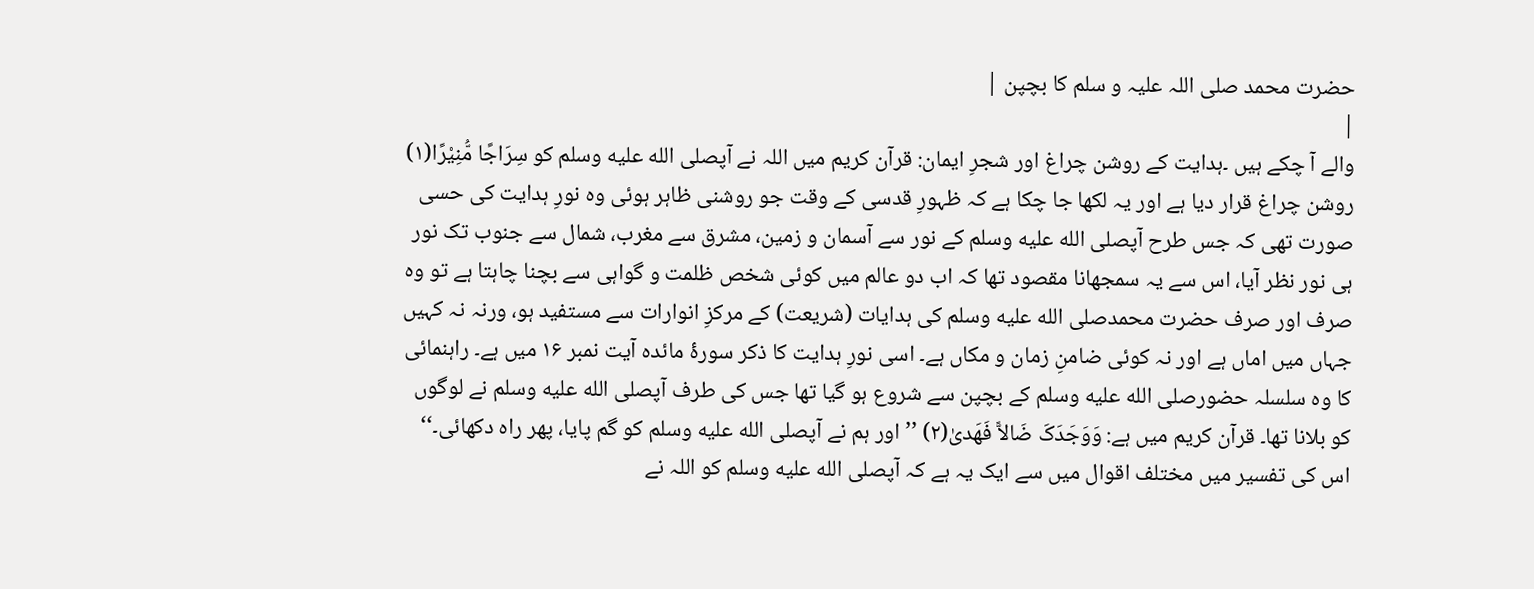حضرت محمد صلی اللہ علیہ و سلم کا بچپن |
|
والے آ چکے ہیں ۔ہدایت کے روشن چراغ اور شجرِ ایمان: قرآن کریم میں اللہ نے آپصلى الله عليه وسلم کو سِرَاجًا مُّنِیْرًا(۱) روشن چراغ قرار دیا ہے اور یہ لکھا جا چکا ہے کہ ظہورِ قدسی کے وقت جو روشنی ظاہر ہوئی وہ نورِ ہدایت کی حسی صورت تھی کہ جس طرح آپصلى الله عليه وسلم کے نور سے آسمان و زمین، مشرق سے مغرب، شمال سے جنوب تک نور ہی نور نظر آیا، اس سے یہ سمجھانا مقصود تھا کہ اب دو عالم میں کوئی شخص ظلمت و گواہی سے بچنا چاہتا ہے تو وہ صرف اور صرف حضرت محمدصلى الله عليه وسلم کی ہدایات (شریعت) کے مرکزِ انوارات سے مستفید ہو، ورنہ نہ کہیں جہاں میں اماں ہے اور نہ کوئی ضامنِ زمان و مکاں ہے۔ اسی نورِ ہدایت کا ذکر سورۂ مائدہ آیت نمبر ۱۶ میں ہے۔ راہنمائی کا وہ سلسلہ حضورصلى الله عليه وسلم کے بچپن سے شروع ہو گیا تھا جس کی طرف آپصلى الله عليه وسلم نے لوگوں کو بلانا تھا۔ قرآن کریم میں ہے: وَوَجَدَکَ ضَالاًّ فَھَدیٰ(۲) ’’اور ہم نے آپصلى الله عليه وسلم کو گم پایا، پھر راہ دکھائی۔‘‘ اس کی تفسیر میں مختلف اقوال میں سے ایک یہ ہے کہ آپصلى الله عليه وسلم کو اللہ نے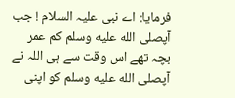فرمایا: اے نبی علیہ السلام ! جب آپصلى الله عليه وسلم کم عمر بچہ تھے اس وقت سے ہی اللہ نے آپصلى الله عليه وسلم کو اپنی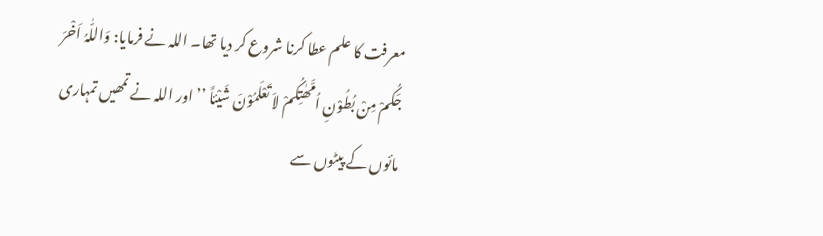معرفت کا علم عطا کرنا شروع کر دیا تھا۔ اللہ نے فرمایا: وَاللّٰہُ اَخْرَ جَکُمْ مِنْ بُطُوْنِ اُمَّھٰتِکُمْ لاَ تَعْلَمُوْنَ شَیْئاً ’’اور اللہ نے تمھیں تمہاری مائوں کے پیٹوں سے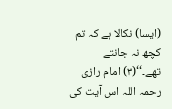(ایسا) نکالا ہے کہ تم کچھ نہ جانتے تھے۔‘‘(۳) امام رازی رحمہ اللہ اس آیت کی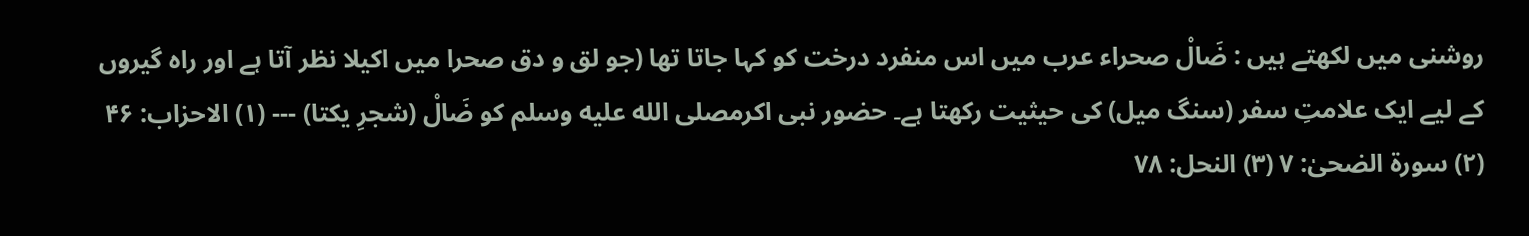روشنی میں لکھتے ہیں : ضَالْ صحراء عرب میں اس منفرد درخت کو کہا جاتا تھا (جو لق و دق صحرا میں اکیلا نظر آتا ہے اور راہ گیروں کے لیے ایک علامتِ سفر (سنگ میل) کی حیثیت رکھتا ہے۔ حضور نبی اکرمصلى الله عليه وسلم کو ضَالْ (شجرِ یکتا) --- (۱) الاحزاب: ۴۶ (۲) سورۃ الضحیٰ: ۷ (۳) النحل: ۷۸